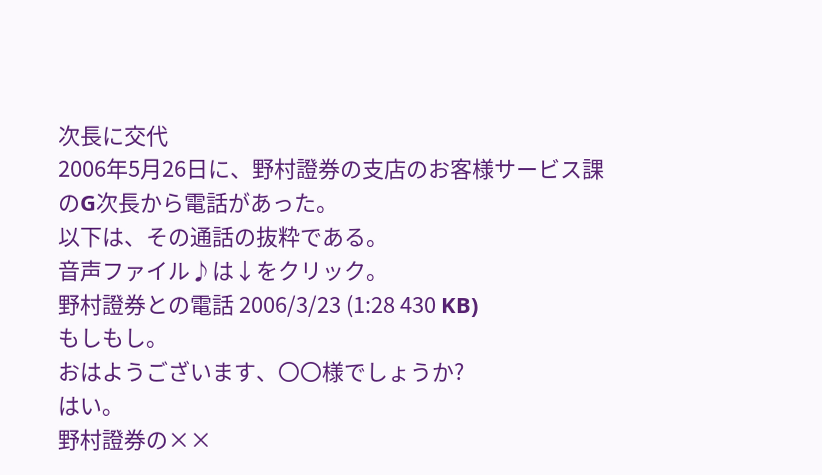次長に交代
2006年5月26日に、野村證券の支店のお客様サービス課のG次長から電話があった。
以下は、その通話の抜粋である。
音声ファイル♪は↓をクリック。
野村證券との電話 2006/3/23 (1:28 430 KB)
もしもし。
おはようございます、〇〇様でしょうか?
はい。
野村證券の××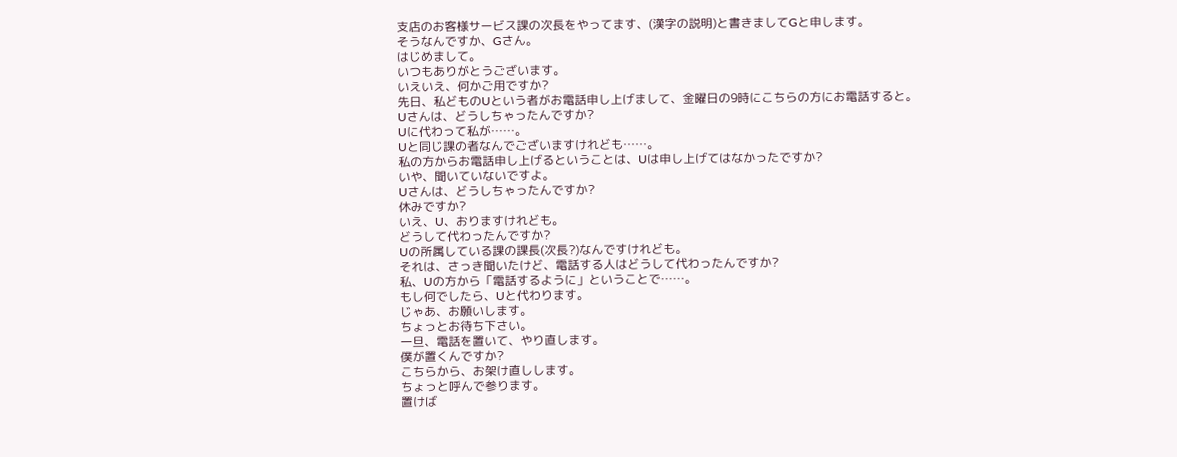支店のお客様サービス課の次長をやってます、(漢字の説明)と書きましてGと申します。
そうなんですか、Gさん。
はじめまして。
いつもありがとうございます。
いえいえ、何かご用ですか?
先日、私どものUという者がお電話申し上げまして、金曜日の9時にこちらの方にお電話すると。
Uさんは、どうしちゃったんですか?
Uに代わって私が……。
Uと同じ課の者なんでございますけれども……。
私の方からお電話申し上げるということは、Uは申し上げてはなかったですか?
いや、聞いていないですよ。
Uさんは、どうしちゃったんですか?
休みですか?
いえ、U、おりますけれども。
どうして代わったんですか?
Uの所属している課の課長(次長?)なんですけれども。
それは、さっき聞いたけど、電話する人はどうして代わったんですか?
私、Uの方から「電話するように」ということで……。
もし何でしたら、Uと代わります。
じゃあ、お願いします。
ちょっとお待ち下さい。
一旦、電話を置いて、やり直します。
僕が置くんですか?
こちらから、お架け直しします。
ちょっと呼んで参ります。
置けば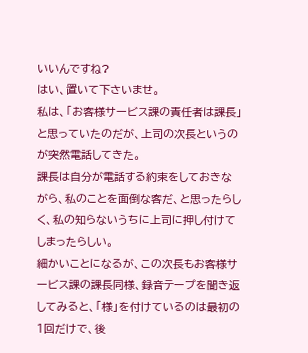いいんですね?
はい、置いて下さいませ。
私は、「お客様サービス課の責任者は課長」と思っていたのだが、上司の次長というのが突然電話してきた。
課長は自分が電話する約束をしておきながら、私のことを面倒な客だ、と思ったらしく、私の知らないうちに上司に押し付けてしまったらしい。
細かいことになるが、この次長もお客様サービス課の課長同様、録音テープを聞き返してみると、「様」を付けているのは最初の1回だけで、後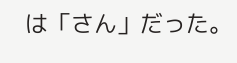は「さん」だった。